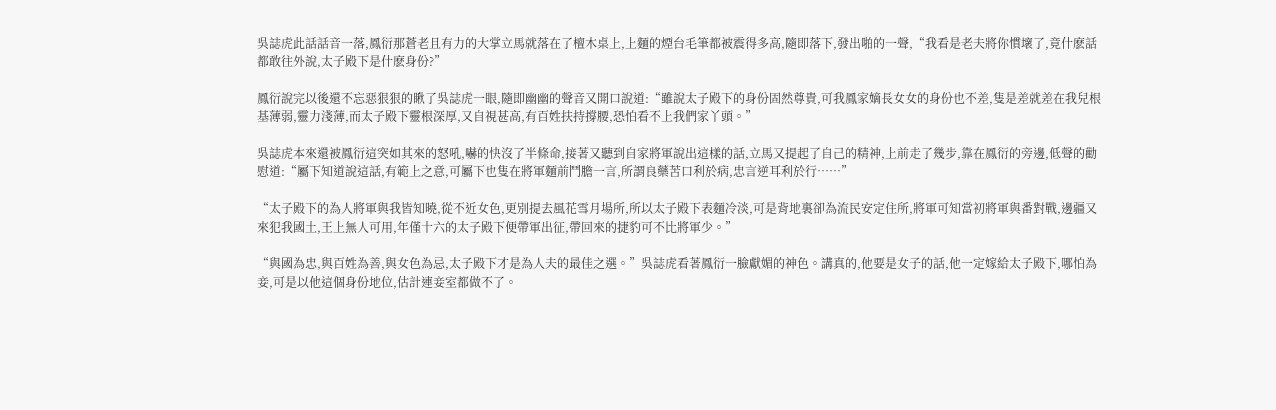吳誌虎此話話音一落,鳳衍那蒼老且有力的大掌立馬就落在了檀木桌上,上麵的煙台毛筆都被震得多高,隨即落下,發出啪的一聲,“我看是老夫將你慣壞了,竟什麽話都敢往外說,太子殿下是什麽身份?”

鳳衍說完以後還不忘惡狠狠的瞅了吳誌虎一眼,隨即幽幽的聲音又開口說道:“雖說太子殿下的身份固然尊貴,可我鳳家嫡長女女的身份也不差,隻是差就差在我兒根基薄弱,靈力淺薄,而太子殿下靈根深厚,又自視甚高,有百姓扶持撐腰,恐怕看不上我們家丫頭。”

吳誌虎本來還被鳳衍這突如其來的怒吼,嚇的快沒了半條命,接著又聽到自家將軍說出這樣的話,立馬又提起了自己的精神,上前走了幾步,靠在鳳衍的旁邊,低聲的勸慰道:“屬下知道說這話,有範上之意,可屬下也隻在將軍麵前鬥膽一言,所謂良藥苦口利於病,忠言逆耳利於行……”

“太子殿下的為人將軍與我皆知曉,從不近女色,更別提去風花雪月場所,所以太子殿下表麵冷淡,可是背地裏卻為流民安定住所,將軍可知當初將軍與番對戰,邊疆又來犯我國土,王上無人可用,年僅十六的太子殿下便帶軍出征,帶回來的捷豹可不比將軍少。”

“與國為忠,與百姓為善,與女色為忌,太子殿下才是為人夫的最佳之選。”吳誌虎看著鳳衍一臉獻媚的神色。講真的,他要是女子的話,他一定嫁給太子殿下,哪怕為妾,可是以他這個身份地位,估計連妾室都做不了。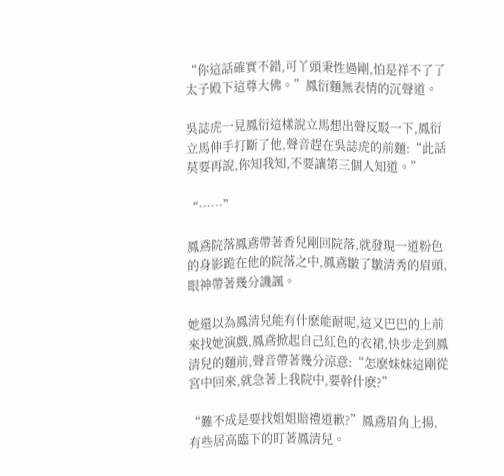“你這話確實不錯,可丫頭秉性過剛,怕是祥不了了太子殿下這尊大佛。”鳳衍麵無表情的沉聲道。

吳誌虎一見鳳衍這樣說立馬想出聲反駁一下,鳳衍立馬伸手打斷了他,聲音趕在吳誌虎的前麵:“此話莫要再說,你知我知,不要讓第三個人知道。”

“……”

鳳鳶院落鳳鳶帶著香兒剛回院落,就發現一道粉色的身影跪在他的院落之中,鳳鳶皺了皺清秀的眉頭,眼神帶著幾分譏諷。

她還以為鳳清兒能有什麽能耐呢,這又巴巴的上前來找她演戲,鳳鳶掀起自己紅色的衣裙,快步走到鳳清兒的麵前,聲音帶著幾分涼意:“怎麽妹妹這剛從宮中回來,就急著上我院中,要幹什麽?”

“難不成是要找姐姐賠禮道歉?”鳳鳶眉角上揚,有些居高臨下的盯著鳳清兒。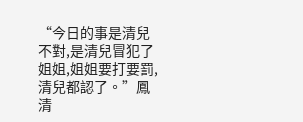“今日的事是清兒不對,是清兒冒犯了姐姐,姐姐要打要罰,清兒都認了。”鳳清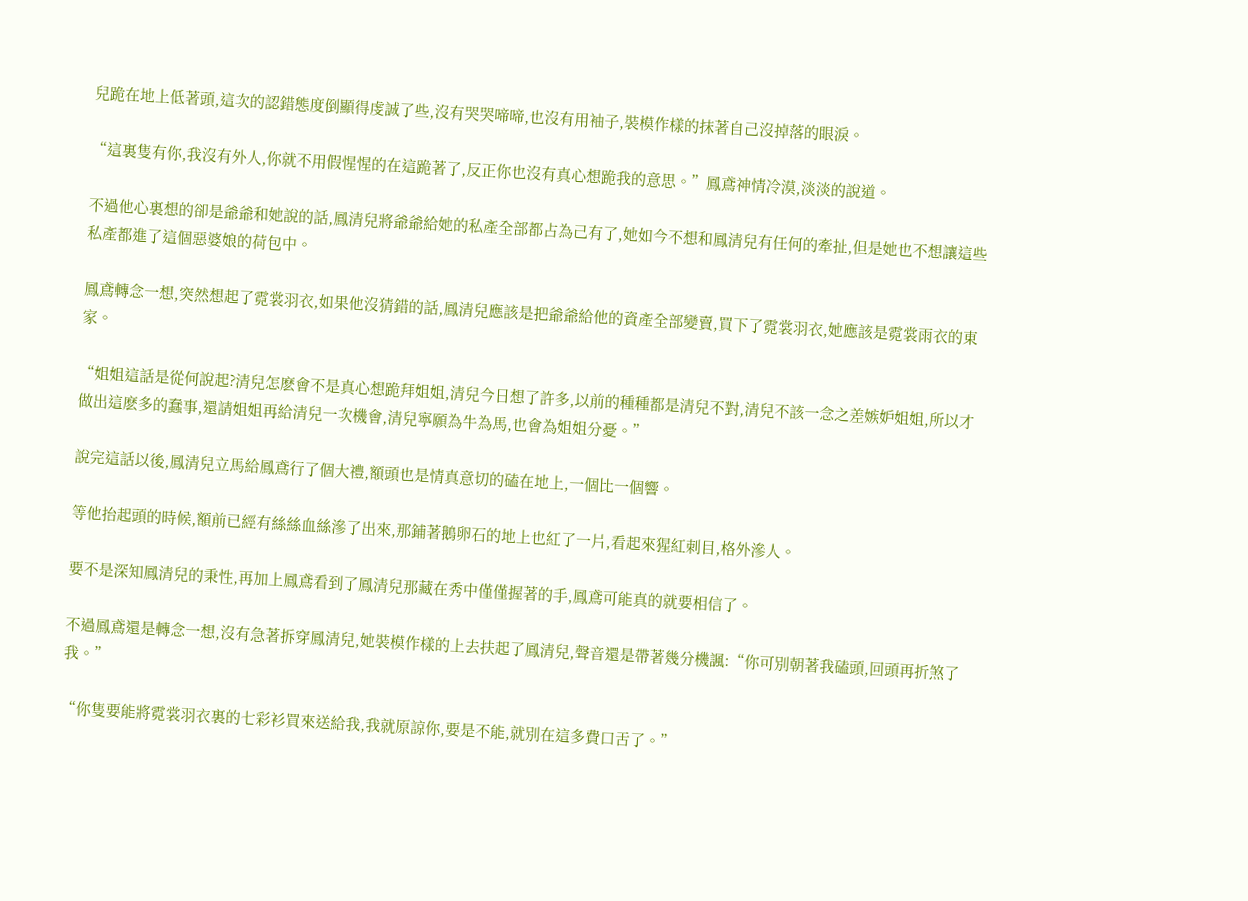兒跪在地上低著頭,這次的認錯態度倒顯得虔誠了些,沒有哭哭啼啼,也沒有用袖子,裝模作樣的抹著自己沒掉落的眼淚。

“這裏隻有你,我沒有外人,你就不用假惺惺的在這跪著了,反正你也沒有真心想跪我的意思。”鳳鳶神情冷漠,淡淡的說道。

不過他心裏想的卻是爺爺和她說的話,鳳清兒將爺爺給她的私產全部都占為己有了,她如今不想和鳳清兒有任何的牽扯,但是她也不想讓這些私產都進了這個惡婆娘的荷包中。

鳳鳶轉念一想,突然想起了霓裳羽衣,如果他沒猜錯的話,鳳清兒應該是把爺爺給他的資產全部變賣,買下了霓裳羽衣,她應該是霓裳雨衣的東家。

“姐姐這話是從何說起?清兒怎麽會不是真心想跪拜姐姐,清兒今日想了許多,以前的種種都是清兒不對,清兒不該一念之差嫉妒姐姐,所以才做出這麽多的蠢事,還請姐姐再給清兒一次機會,清兒寧願為牛為馬,也會為姐姐分憂。”

說完這話以後,鳳清兒立馬給鳳鳶行了個大禮,額頭也是情真意切的磕在地上,一個比一個響。

等他抬起頭的時候,額前已經有絲絲血絲滲了出來,那鋪著鵝卵石的地上也紅了一片,看起來猩紅刺目,格外滲人。

要不是深知鳳清兒的秉性,再加上鳳鳶看到了鳳清兒那藏在秀中僅僅握著的手,鳳鳶可能真的就要相信了。

不過鳳鳶還是轉念一想,沒有急著拆穿鳳清兒,她裝模作樣的上去扶起了鳳清兒,聲音還是帶著幾分機諷:“你可別朝著我磕頭,回頭再折煞了我。”

“你隻要能將霓裳羽衣裏的七彩衫買來送給我,我就原諒你,要是不能,就別在這多費口舌了。”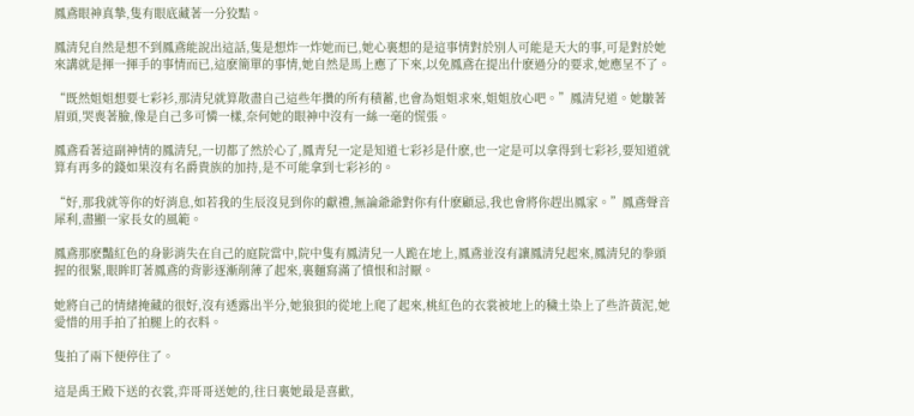鳳鳶眼神真摯,隻有眼底藏著一分狡黠。

鳳清兒自然是想不到鳳鳶能說出這話,隻是想炸一炸她而已,她心裏想的是這事情對於別人可能是天大的事,可是對於她來講就是揮一揮手的事情而已,這麽簡單的事情,她自然是馬上應了下來,以免鳳鳶在提出什麽過分的要求,她應呈不了。

“既然姐姐想要七彩衫,那清兒就算散盡自己這些年攢的所有積蓄,也會為姐姐求來,姐姐放心吧。”鳳清兒道。她皺著眉頭,哭喪著臉,像是自己多可憐一樣,奈何她的眼神中沒有一絲一毫的慌張。

鳳鳶看著這副神情的鳳清兒,一切都了然於心了,鳳青兒一定是知道七彩衫是什麽,也一定是可以拿得到七彩衫,要知道就算有再多的錢如果沒有名爵貴族的加持,是不可能拿到七彩衫的。

“好,那我就等你的好消息,如若我的生辰沒見到你的獻禮,無論爺爺對你有什麽顧忌,我也會將你趕出鳳家。”鳳鳶聲音犀利,盡顯一家長女的風範。

鳳鳶那麽豔紅色的身影消失在自己的庭院當中,院中隻有鳳清兒一人跪在地上,鳳鳶並沒有讓鳳清兒起來,鳳清兒的拳頭握的很緊,眼眸盯著鳳鳶的背影逐漸削薄了起來,裏麵寫滿了憤恨和討厭。

她將自己的情緒掩藏的很好,沒有透露出半分,她狼狽的從地上爬了起來,桃紅色的衣裳被地上的穢土染上了些許黃泥,她愛惜的用手拍了拍腿上的衣料。

隻拍了兩下便停住了。

這是禹王殿下送的衣裳,弈哥哥送她的,往日裏她最是喜歡,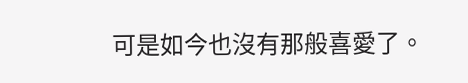可是如今也沒有那般喜愛了。